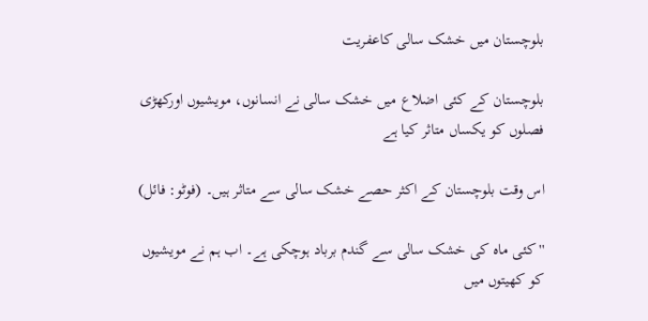بلوچستان میں خشک سالی کاعفریت

بلوچستان کے کئی اضلاع میں خشک سالی نے انسانوں، مویشیوں اورکھڑی فصلوں کو یکساں متاثر کیا ہے

اس وقت بلوچستان کے اکثر حصے خشک سالی سے متاثر ہیں۔ (فوٹو: فائل)

''کئی ماہ کی خشک سالی سے گندم برباد ہوچکی ہے۔ اب ہم نے مویشیوں کو کھیتوں میں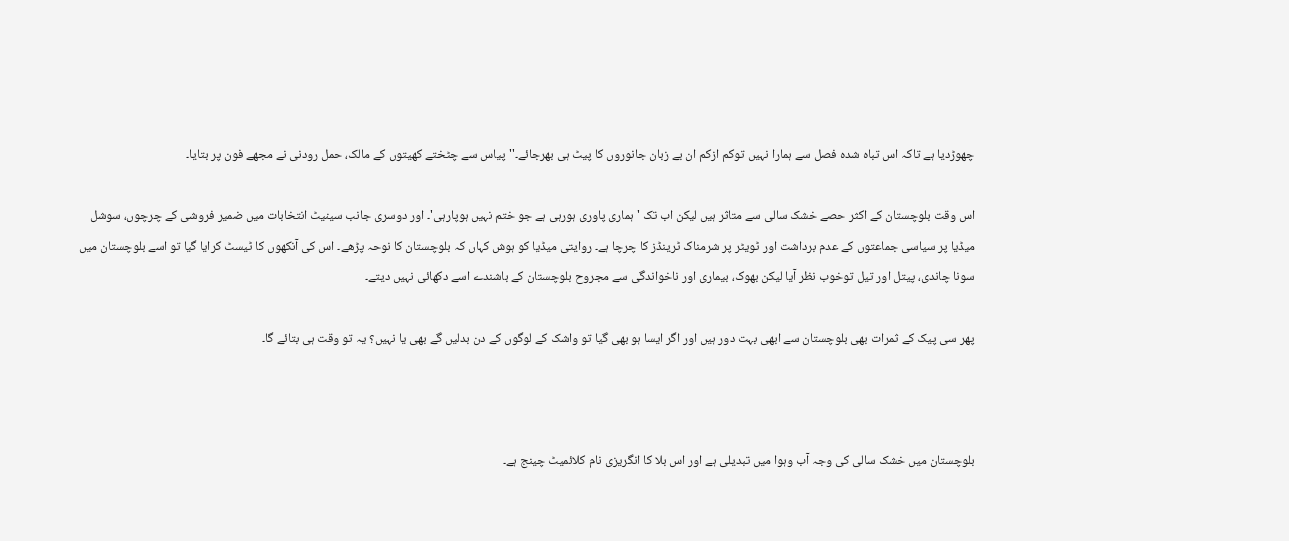چھوڑدیا ہے تاکہ اس تباہ شدہ فصل سے ہمارا نہیں توکم ازکم ان بے زبان جانوروں کا پیٹ ہی بھرجائے۔'' پیاس سے چٹختے کھیتوں کے مالک، حمل رودنی نے مجھے فون پر بتایا۔

اس وقت بلوچستان کے اکثر حصے خشک سالی سے متاثر ہیں لیکن اب تک 'ہماری پاوری ہورہی ہے جو ختم نہیں ہوپارہی'۔ اور دوسری جانب سینیٹ انتخابات میں ضمیر فروشی کے چرچوں، سوشل میڈیا پر سیاسی جماعتوں کے عدم برداشت اور ٹویٹر پر شرمناک ٹرینڈز کا چرچا ہے۔ روایتی میڈیا کو ہوش کہاں کہ بلوچستان کا نوحہ پڑھے۔ اس کی آنکھوں کا ٹیسٹ کرایا گیا تو اسے بلوچستان میں سونا چاندی، پیتل اور تیل توخوب نظر آیا لیکن بھوک، بیماری اور ناخواندگی سے مجروح بلوچستان کے باشندے اسے دکھائی نہیں دیتے۔

پھر سی پیک کے ثمرات بھی بلوچستان سے ابھی بہت دور ہیں اور اگر ایسا ہو بھی گیا تو واشک کے لوگوں کے دن بدلیں گے بھی یا نہیں؟ یہ تو وقت ہی بتائے گا۔



بلوچستان میں خشک سالی کی وجہ آب وہوا میں تبدیلی ہے اور اس بلا کا انگریزی نام کلائمیٹ چینج ہے۔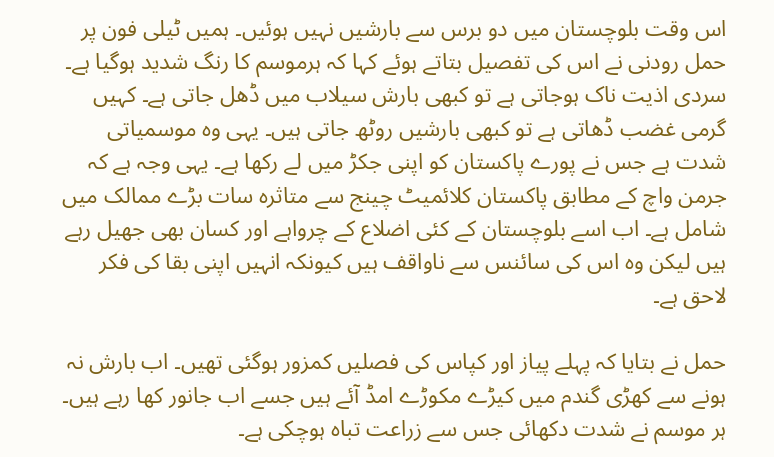اس وقت بلوچستان میں دو برس سے بارشیں نہیں ہوئیں۔ ہمیں ٹیلی فون پر حمل رودنی نے اس کی تفصیل بتاتے ہوئے کہا کہ ہرموسم کا رنگ شدید ہوگیا ہے۔ سردی اذیت ناک ہوجاتی ہے تو کبھی بارش سیلاب میں ڈھل جاتی ہے۔ کہیں گرمی غضب ڈھاتی ہے تو کبھی بارشیں روٹھ جاتی ہیں۔ یہی وہ موسمیاتی شدت ہے جس نے پورے پاکستان کو اپنی جکڑ میں لے رکھا ہے۔ یہی وجہ ہے کہ جرمن واچ کے مطابق پاکستان کلائمیٹ چینج سے متاثرہ سات بڑے ممالک میں شامل ہے۔ اب اسے بلوچستان کے کئی اضلاع کے چرواہے اور کسان بھی جھیل رہے ہیں لیکن وہ اس کی سائنس سے ناواقف ہیں کیونکہ انہیں اپنی بقا کی فکر لاحق ہے۔

حمل نے بتایا کہ پہلے پیاز اور کپاس کی فصلیں کمزور ہوگئی تھیں۔ اب بارش نہ ہونے سے کھڑی گندم میں کیڑے مکوڑے امڈ آئے ہیں جسے اب جانور کھا رہے ہیں۔ ہر موسم نے شدت دکھائی جس سے زراعت تباہ ہوچکی ہے۔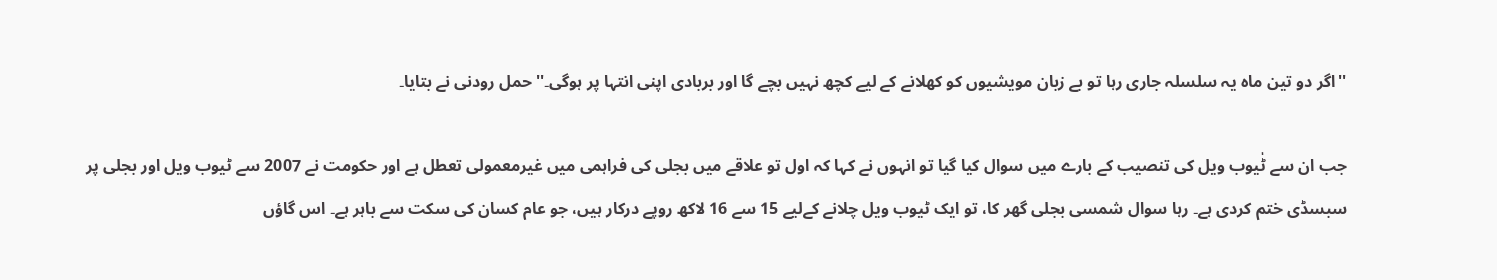''اگر دو تین ماہ یہ سلسلہ جاری رہا تو بے زبان مویشیوں کو کھلانے کے لیے کچھ نہیں بچے گا اور بربادی اپنی انتہا پر ہوگی۔'' حمل رودنی نے بتایا۔

جب ان سے ٹٰیوب ویل کی تنصیب کے بارے میں سوال کیا گیا تو انہوں نے کہا کہ اول تو علاقے میں بجلی کی فراہمی میں غیرمعمولی تعطل ہے اور حکومت نے 2007 سے ٹیوب ویل اور بجلی پر سبسڈی ختم کردی ہے۔ رہا سوال شمسی بجلی گھر کا، تو ایک ٹیوب ویل چلانے کےلیے 15 سے 16 لاکھ روپے درکار ہیں، جو عام کسان کی سکت سے باہر ہے۔ اس گاؤں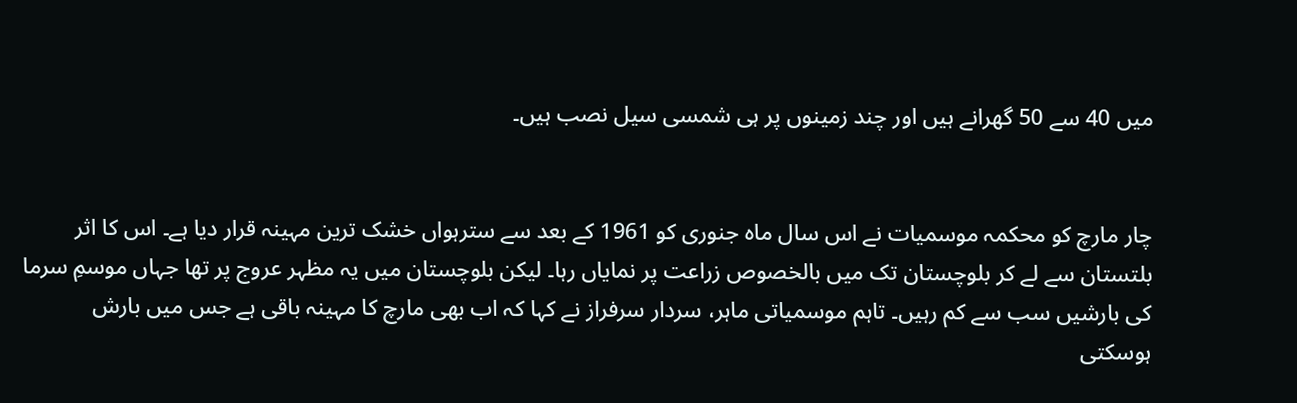میں 40 سے 50 گھرانے ہیں اور چند زمینوں پر ہی شمسی سیل نصب ہیں۔


چار مارچ کو محکمہ موسمیات نے اس سال ماہ جنوری کو 1961 کے بعد سے سترہواں خشک ترین مہینہ قرار دیا ہے۔ اس کا اثر بلتستان سے لے کر بلوچستان تک میں بالخصوص زراعت پر نمایاں رہا۔ لیکن بلوچستان میں یہ مظہر عروج پر تھا جہاں موسمِ سرما کی بارشیں سب سے کم رہیں۔ تاہم موسمیاتی ماہر، سردار سرفراز نے کہا کہ اب بھی مارچ کا مہینہ باقی ہے جس میں بارش ہوسکتی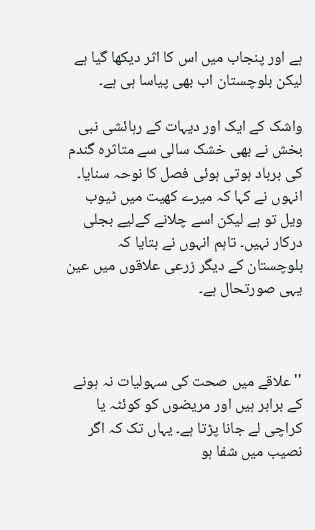ہے اور پنجاب میں اس کا اثر دیکھا گیا ہے لیکن بلوچستان اب بھی پیاسا ہی ہے۔

واشک کے ایک اور دیہات کے رہائشی نبی بخش نے بھی خشک سالی سے متاثرہ گندم کی برباد ہوتی ہوئی فصل کا نوحہ سنایا۔ انہوں نے کہا کہ میرے کھیت میں ٹیوب ویل تو ہے لیکن اسے چلانے کےلیے بجلی درکار نہیں۔ تاہم انہوں نے بتایا کہ بلوچستان کے دیگر زرعی علاقوں میں عین یہی صورتحال ہے۔



''علاقے میں صحت کی سہولیات نہ ہونے کے برابر ہیں اور مریضوں کو کوئٹہ یا کراچی لے جانا پڑتا ہے۔ یہاں تک کہ اگر نصیب میں شفا ہو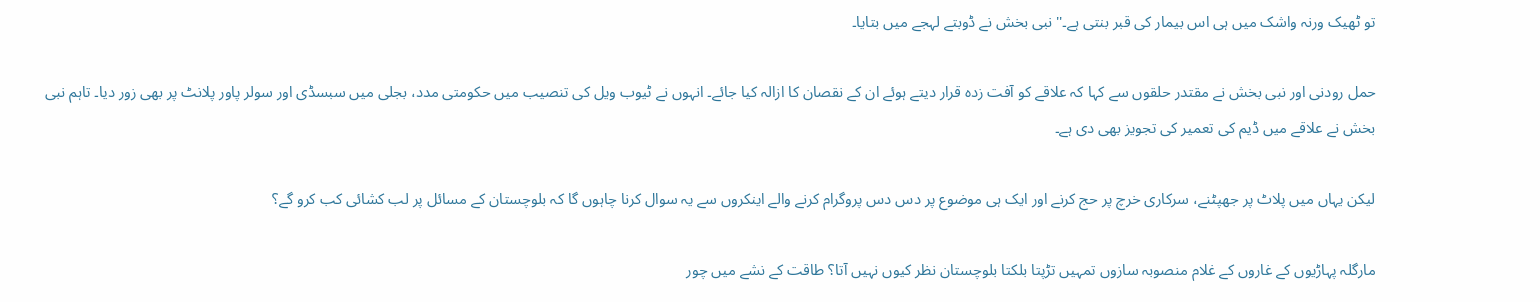تو ٹھیک ورنہ واشک میں ہی اس بیمار کی قبر بنتی ہے۔'' نبی بخش نے ڈوبتے لہجے میں بتایا۔

حمل رودنی اور نبی بخش نے مقتدر حلقوں سے کہا کہ علاقے کو آفت زدہ قرار دیتے ہوئے ان کے نقصان کا ازالہ کیا جائے۔ انہوں نے ٹیوب ویل کی تنصیب میں حکومتی مدد، بجلی میں سبسڈی اور سولر پاور پلانٹ پر بھی زور دیا۔ تاہم نبی بخش نے علاقے میں ڈیم کی تعمیر کی تجویز بھی دی ہے۔

لیکن یہاں میں پلاٹ پر جھپٹنے، سرکاری خرچ پر حج کرنے اور ایک ہی موضوع پر دس دس پروگرام کرنے والے اینکروں سے یہ سوال کرنا چاہوں گا کہ بلوچستان کے مسائل پر لب کشائی کب کرو گے؟

مارگلہ پہاڑیوں کے غاروں کے غلام منصوبہ سازوں تمہیں تڑپتا بلکتا بلوچستان نظر کیوں نہیں آتا؟ طاقت کے نشے میں چور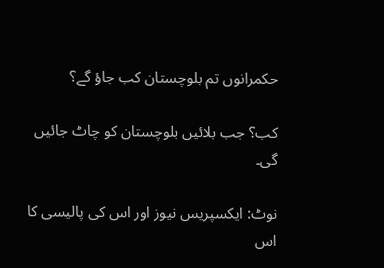حکمرانوں تم بلوچستان کب جاؤ گے؟

کب؟ جب بلائیں بلوچستان کو چاٹ جائیں گی۔

نوٹ: ایکسپریس نیوز اور اس کی پالیسی کا اس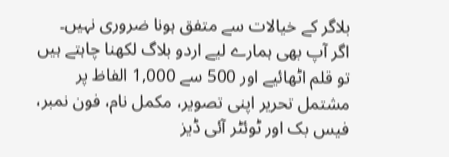بلاگر کے خیالات سے متفق ہونا ضروری نہیں۔
اگر آپ بھی ہمارے لیے اردو بلاگ لکھنا چاہتے ہیں تو قلم اٹھائیے اور 500 سے 1,000 الفاظ پر مشتمل تحریر اپنی تصویر، مکمل نام، فون نمبر، فیس بک اور ٹوئٹر آئی ڈیز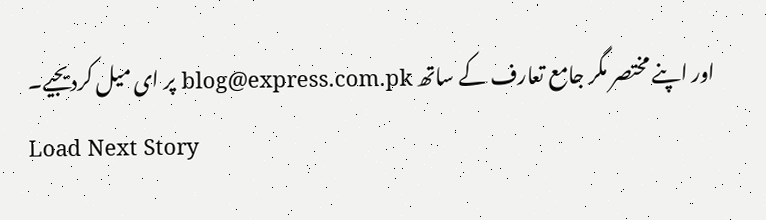اور اپنے مختصر مگر جامع تعارف کے ساتھ blog@express.com.pk پر ای میل کردیجیے۔
Load Next Story